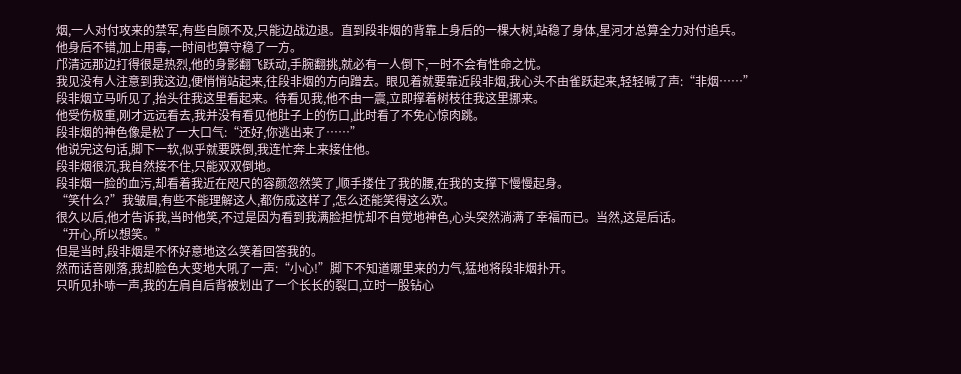烟,一人对付攻来的禁军,有些自顾不及,只能边战边退。直到段非烟的背靠上身后的一棵大树,站稳了身体,星河才总算全力对付追兵。
他身后不错,加上用毒,一时间也算守稳了一方。
邝清远那边打得很是热烈,他的身影翻飞跃动,手腕翻挑,就必有一人倒下,一时不会有性命之忧。
我见没有人注意到我这边,便悄悄站起来,往段非烟的方向蹭去。眼见着就要靠近段非烟,我心头不由雀跃起来,轻轻喊了声:“非烟……”
段非烟立马听见了,抬头往我这里看起来。待看见我,他不由一震,立即撑着树枝往我这里挪来。
他受伤极重,刚才远远看去,我并没有看见他肚子上的伤口,此时看了不免心惊肉跳。
段非烟的神色像是松了一大口气:“还好,你逃出来了……”
他说完这句话,脚下一软,似乎就要跌倒,我连忙奔上来接住他。
段非烟很沉,我自然接不住,只能双双倒地。
段非烟一脸的血污,却看着我近在咫尺的容颜忽然笑了,顺手搂住了我的腰,在我的支撑下慢慢起身。
“笑什么?”我皱眉,有些不能理解这人,都伤成这样了,怎么还能笑得这么欢。
很久以后,他才告诉我,当时他笑,不过是因为看到我满脸担忧却不自觉地神色,心头突然淌满了幸福而已。当然,这是后话。
“开心,所以想笑。”
但是当时,段非烟是不怀好意地这么笑着回答我的。
然而话音刚落,我却脸色大变地大吼了一声:“小心!”脚下不知道哪里来的力气,猛地将段非烟扑开。
只听见扑哧一声,我的左肩自后背被划出了一个长长的裂口,立时一股钻心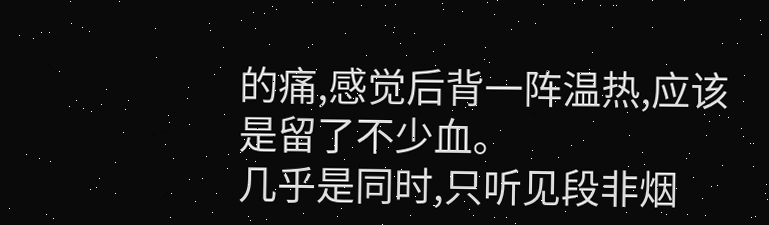的痛,感觉后背一阵温热,应该是留了不少血。
几乎是同时,只听见段非烟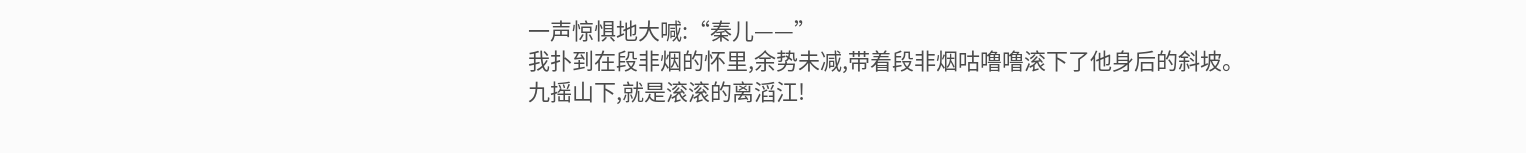一声惊惧地大喊:“秦儿——”
我扑到在段非烟的怀里,余势未减,带着段非烟咕噜噜滚下了他身后的斜坡。
九摇山下,就是滚滚的离滔江!